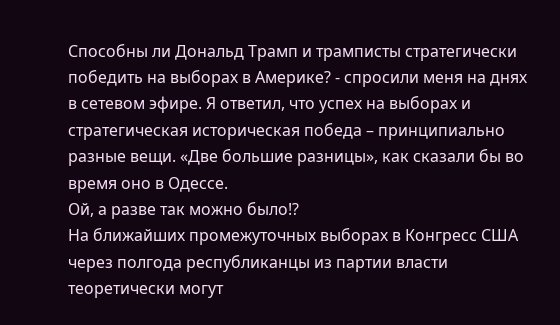Способны ли Дональд Трамп и трамписты стратегически победить на выборах в Америке? - спросили меня на днях в сетевом эфире. Я ответил, что успех на выборах и стратегическая историческая победа – принципиально разные вещи. «Две большие разницы», как сказали бы во время оно в Одессе.
Ой, а разве так можно было!?
На ближайших промежуточных выборах в Конгресс США через полгода республиканцы из партии власти теоретически могут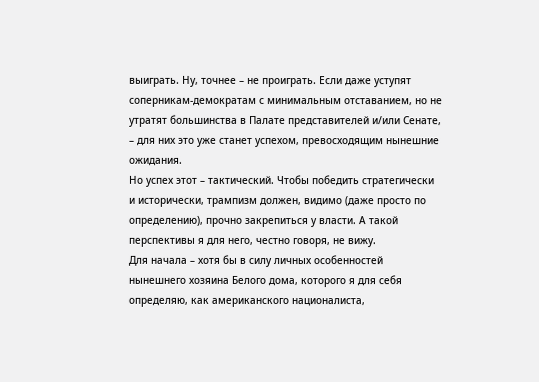выиграть. Ну, точнее – не проиграть. Если даже уступят соперникам-демократам с минимальным отставанием, но не утратят большинства в Палате представителей и/или Сенате, – для них это уже станет успехом, превосходящим нынешние ожидания.
Но успех этот – тактический. Чтобы победить стратегически и исторически, трампизм должен, видимо (даже просто по определению), прочно закрепиться у власти. А такой перспективы я для него, честно говоря, не вижу.
Для начала – хотя бы в силу личных особенностей нынешнего хозяина Белого дома, которого я для себя определяю, как американского националиста,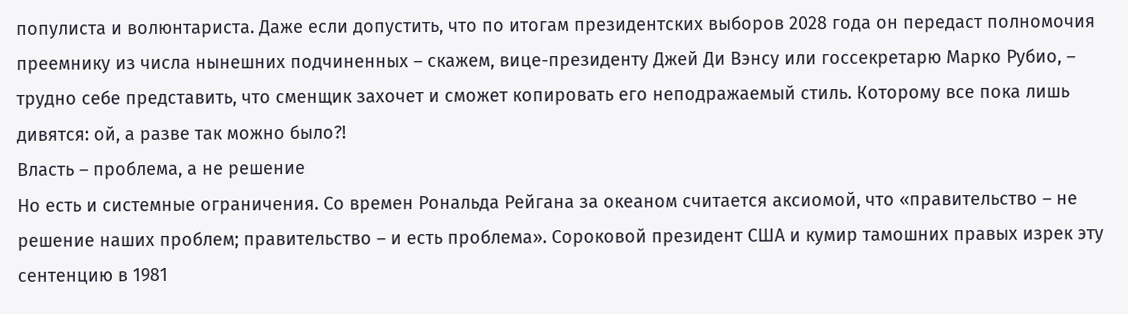популиста и волюнтариста. Даже если допустить, что по итогам президентских выборов 2028 года он передаст полномочия преемнику из числа нынешних подчиненных – скажем, вице-президенту Джей Ди Вэнсу или госсекретарю Марко Рубио, – трудно себе представить, что сменщик захочет и сможет копировать его неподражаемый стиль. Которому все пока лишь дивятся: ой, а разве так можно было?!
Власть – проблема, а не решение
Но есть и системные ограничения. Со времен Рональда Рейгана за океаном считается аксиомой, что «правительство – не решение наших проблем; правительство – и есть проблема». Сороковой президент США и кумир тамошних правых изрек эту сентенцию в 1981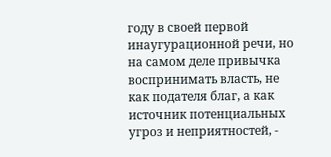году в своей первой инаугурационной речи, но на самом деле привычка воспринимать власть, не как подателя благ, а как источник потенциальных угроз и неприятностей, -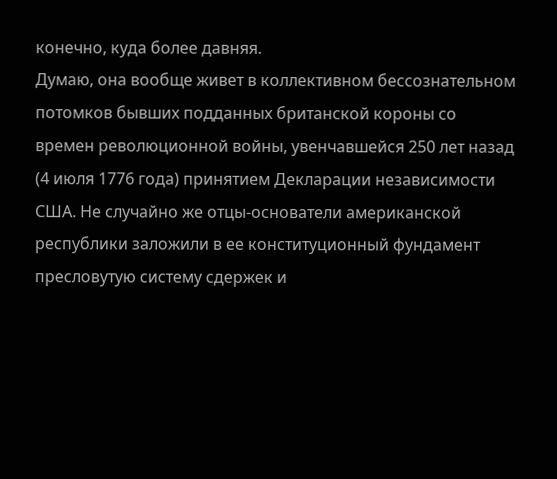конечно, куда более давняя.
Думаю, она вообще живет в коллективном бессознательном потомков бывших подданных британской короны со времен революционной войны, увенчавшейся 250 лет назад (4 июля 1776 года) принятием Декларации независимости США. Не случайно же отцы-основатели американской республики заложили в ее конституционный фундамент пресловутую систему сдержек и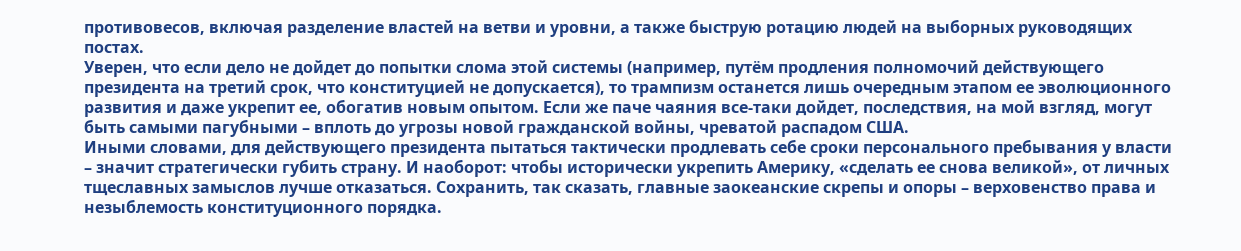противовесов, включая разделение властей на ветви и уровни, а также быструю ротацию людей на выборных руководящих постах.
Уверен, что если дело не дойдет до попытки слома этой системы (например, путём продления полномочий действующего президента на третий срок, что конституцией не допускается), то трампизм останется лишь очередным этапом ее эволюционного развития и даже укрепит ее, обогатив новым опытом. Если же паче чаяния все-таки дойдет, последствия, на мой взгляд, могут быть самыми пагубными – вплоть до угрозы новой гражданской войны, чреватой распадом США.
Иными словами, для действующего президента пытаться тактически продлевать себе сроки персонального пребывания у власти – значит стратегически губить страну. И наоборот: чтобы исторически укрепить Америку, «сделать ее снова великой», от личных тщеславных замыслов лучше отказаться. Сохранить, так сказать, главные заокеанские скрепы и опоры – верховенство права и незыблемость конституционного порядка.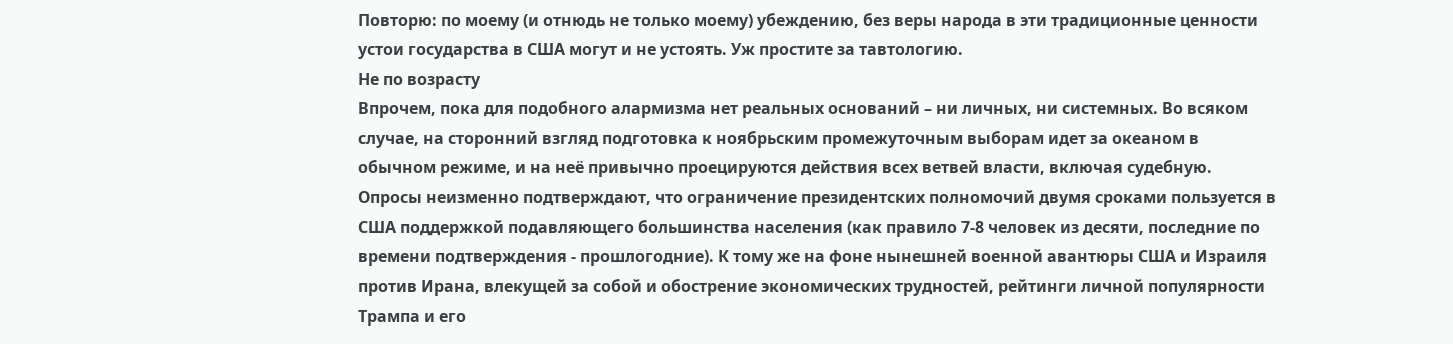Повторю: по моему (и отнюдь не только моему) убеждению, без веры народа в эти традиционные ценности устои государства в США могут и не устоять. Уж простите за тавтологию.
Не по возрасту
Впрочем, пока для подобного алармизма нет реальных оснований – ни личных, ни системных. Во всяком случае, на сторонний взгляд подготовка к ноябрьским промежуточным выборам идет за океаном в обычном режиме, и на неё привычно проецируются действия всех ветвей власти, включая судебную.
Опросы неизменно подтверждают, что ограничение президентских полномочий двумя сроками пользуется в США поддержкой подавляющего большинства населения (как правило 7-8 человек из десяти, последние по времени подтверждения - прошлогодние). К тому же на фоне нынешней военной авантюры США и Израиля против Ирана, влекущей за собой и обострение экономических трудностей, рейтинги личной популярности Трампа и его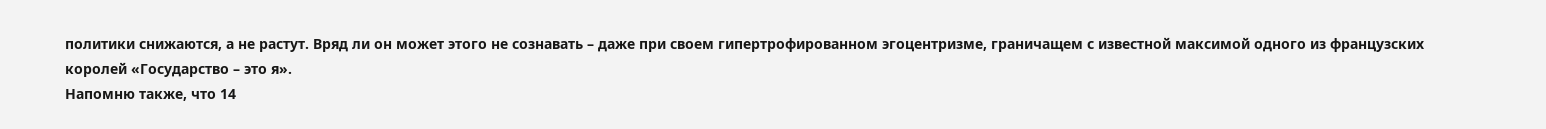политики снижаются, а не растут. Вряд ли он может этого не сознавать – даже при своем гипертрофированном эгоцентризме, граничащем с известной максимой одного из французских королей «Государство – это я».
Напомню также, что 14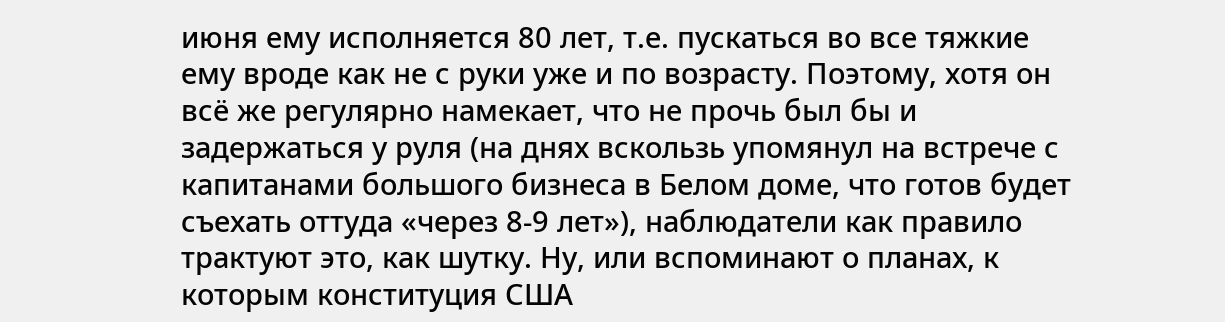июня ему исполняется 80 лет, т.е. пускаться во все тяжкие ему вроде как не с руки уже и по возрасту. Поэтому, хотя он всё же регулярно намекает, что не прочь был бы и задержаться у руля (на днях вскользь упомянул на встрече с капитанами большого бизнеса в Белом доме, что готов будет съехать оттуда «через 8-9 лет»), наблюдатели как правило трактуют это, как шутку. Ну, или вспоминают о планах, к которым конституция США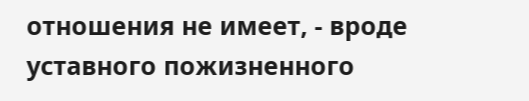отношения не имеет, - вроде уставного пожизненного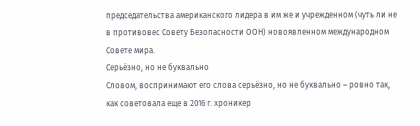председательства американского лидера в им же и учрежденном (чуть ли не в противовес Совету Безопасности ООН) новоявленном международном Совете мира.
Серьёзно, но не буквально
Словом, воспринимают его слова серьёзно, но не буквально – ровно так, как советовала еще в 2016 г. хроникер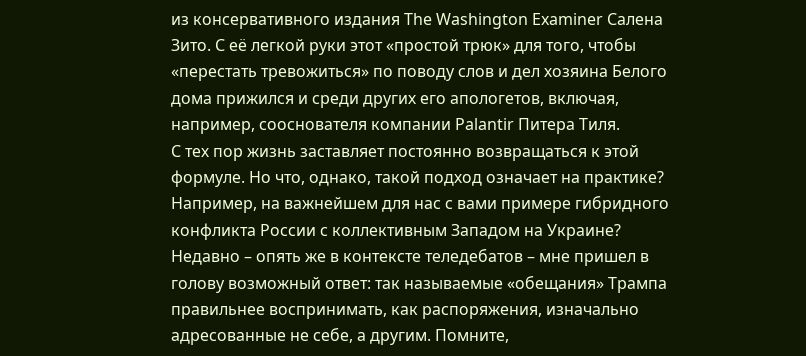из консервативного издания The Washington Examiner Салена Зито. С её легкой руки этот «простой трюк» для того, чтобы «перестать тревожиться» по поводу слов и дел хозяина Белого дома прижился и среди других его апологетов, включая, например, сооснователя компании Palantir Питера Тиля.
С тех пор жизнь заставляет постоянно возвращаться к этой формуле. Но что, однако, такой подход означает на практике? Например, на важнейшем для нас с вами примере гибридного конфликта России с коллективным Западом на Украине?
Недавно – опять же в контексте теледебатов – мне пришел в голову возможный ответ: так называемые «обещания» Трампа правильнее воспринимать, как распоряжения, изначально адресованные не себе, а другим. Помните,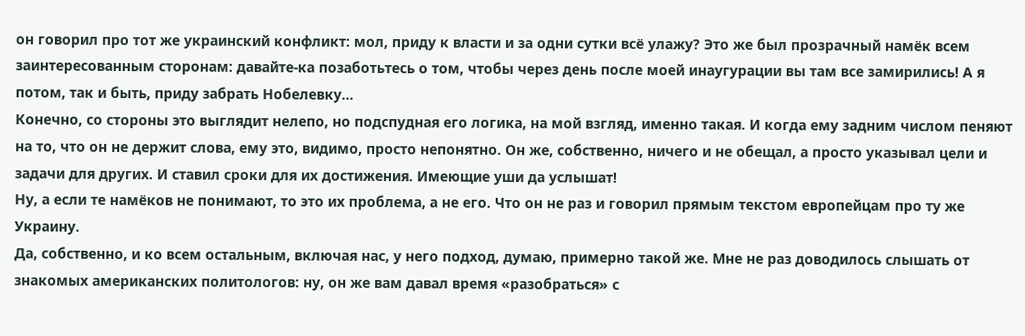он говорил про тот же украинский конфликт: мол, приду к власти и за одни сутки всё улажу? Это же был прозрачный намёк всем заинтересованным сторонам: давайте-ка позаботьтесь о том, чтобы через день после моей инаугурации вы там все замирились! А я потом, так и быть, приду забрать Нобелевку…
Конечно, со стороны это выглядит нелепо, но подспудная его логика, на мой взгляд, именно такая. И когда ему задним числом пеняют на то, что он не держит слова, ему это, видимо, просто непонятно. Он же, собственно, ничего и не обещал, а просто указывал цели и задачи для других. И ставил сроки для их достижения. Имеющие уши да услышат!
Ну, а если те намёков не понимают, то это их проблема, а не его. Что он не раз и говорил прямым текстом европейцам про ту же Украину.
Да, собственно, и ко всем остальным, включая нас, у него подход, думаю, примерно такой же. Мне не раз доводилось слышать от знакомых американских политологов: ну, он же вам давал время «разобраться» с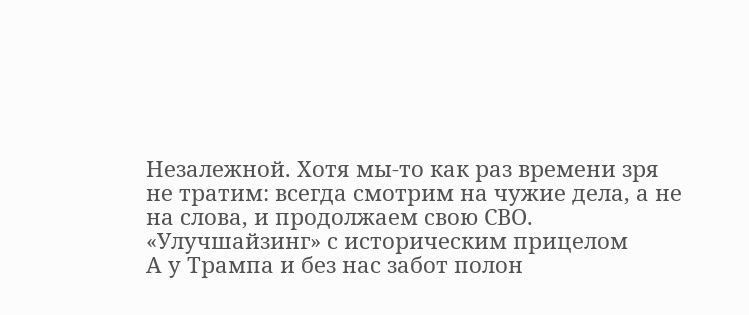Незалежной. Хотя мы-то как раз времени зря не тратим: всегда смотрим на чужие дела, а не на слова, и продолжаем свою СВО.
«Улучшайзинг» с историческим прицелом
А у Трампа и без нас забот полон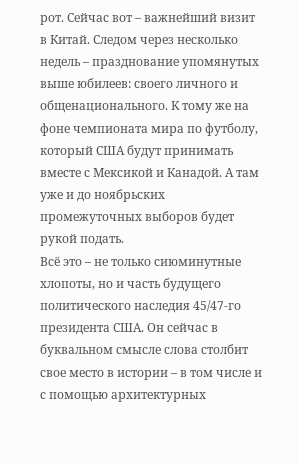рот. Сейчас вот – важнейший визит в Китай. Следом через несколько недель – празднование упомянутых выше юбилеев: своего личного и общенационального. К тому же на фоне чемпионата мира по футболу, который США будут принимать вместе с Мексикой и Канадой. А там уже и до ноябрьских промежуточных выборов будет рукой подать.
Всё это – не только сиюминутные хлопоты, но и часть будущего политического наследия 45/47-го президента США. Он сейчас в буквальном смысле слова столбит свое место в истории – в том числе и с помощью архитектурных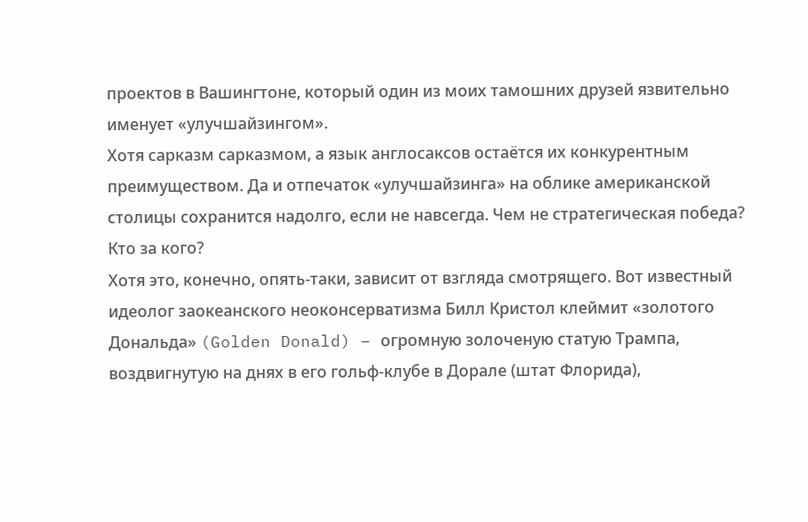проектов в Вашингтоне, который один из моих тамошних друзей язвительно именует «улучшайзингом».
Хотя сарказм сарказмом, а язык англосаксов остаётся их конкурентным преимуществом. Да и отпечаток «улучшайзинга» на облике американской столицы сохранится надолго, если не навсегда. Чем не стратегическая победа?
Кто за кого?
Хотя это, конечно, опять-таки, зависит от взгляда смотрящего. Вот известный идеолог заокеанского неоконсерватизма Билл Кристол клеймит «золотого Дональда» (Golden Donald) – огромную золоченую статую Трампа, воздвигнутую на днях в его гольф-клубе в Дорале (штат Флорида),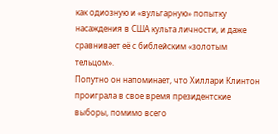как одиозную и «вульгарную» попытку насаждения в США культа личности, и даже сравнивает её с библейским «золотым тельцом».
Попутно он напоминает, что Хиллари Клинтон проиграла в свое время президентские выборы, помимо всего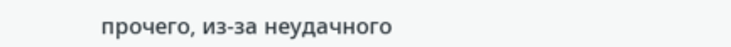прочего, из-за неудачного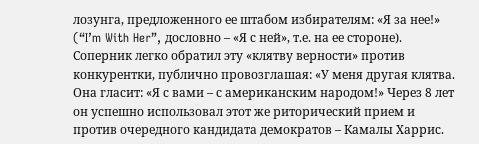лозунга, предложенного ее штабом избирателям: «Я за нее!» (“I’m With Her”, дословно – «Я с ней», т.е. на ее стороне). Соперник легко обратил эту «клятву верности» против конкурентки, публично провозглашая: «У меня другая клятва. Она гласит: «Я с вами – с американским народом!» Через 8 лет он успешно использовал этот же риторический прием и против очередного кандидата демократов – Камалы Харрис.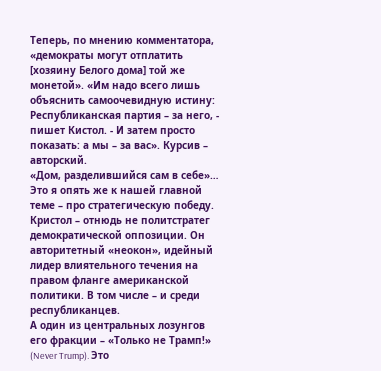Теперь, по мнению комментатора, «демократы могут отплатить [хозяину Белого дома] той же монетой». «Им надо всего лишь объяснить самоочевидную истину: Республиканская партия – за него, - пишет Кистол. - И затем просто показать: а мы – за вас». Курсив – авторский.
«Дом, разделившийся сам в себе»…
Это я опять же к нашей главной теме – про стратегическую победу. Кристол – отнюдь не политстратег демократической оппозиции. Он авторитетный «неокон», идейный лидер влиятельного течения на правом фланге американской политики. В том числе – и среди республиканцев.
А один из центральных лозунгов его фракции – «Только не Трамп!» (Never Trump). Это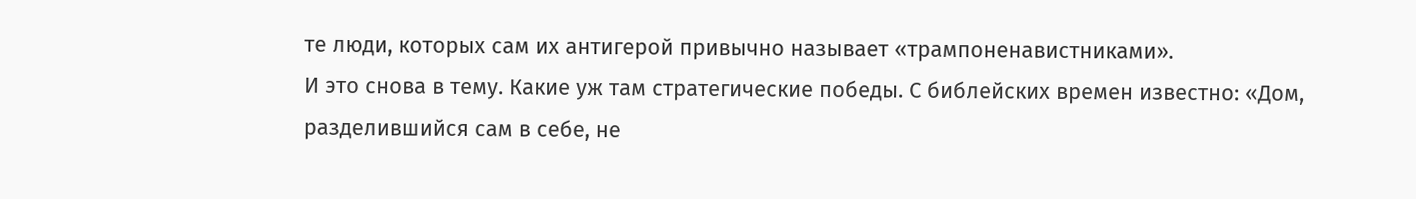те люди, которых сам их антигерой привычно называет «трампоненавистниками».
И это снова в тему. Какие уж там стратегические победы. С библейских времен известно: «Дом, разделившийся сам в себе, не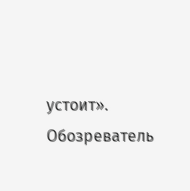устоит».
Обозреватель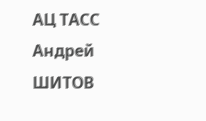АЦ ТАСС Андрей ШИТОВ